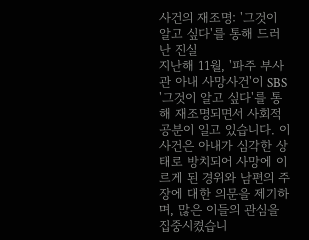사건의 재조명: '그것이 알고 싶다'를 통해 드러난 진실
지난해 11월, '파주 부사관 아내 사망사건'이 SBS '그것이 알고 싶다'를 통해 재조명되면서 사회적 공분이 일고 있습니다. 이 사건은 아내가 심각한 상태로 방치되어 사망에 이르게 된 경위와 남편의 주장에 대한 의문을 제기하며, 많은 이들의 관심을 집중시켰습니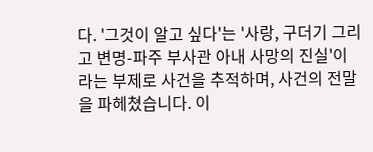다. '그것이 알고 싶다'는 '사랑, 구더기 그리고 변명-파주 부사관 아내 사망의 진실'이라는 부제로 사건을 추적하며, 사건의 전말을 파헤쳤습니다. 이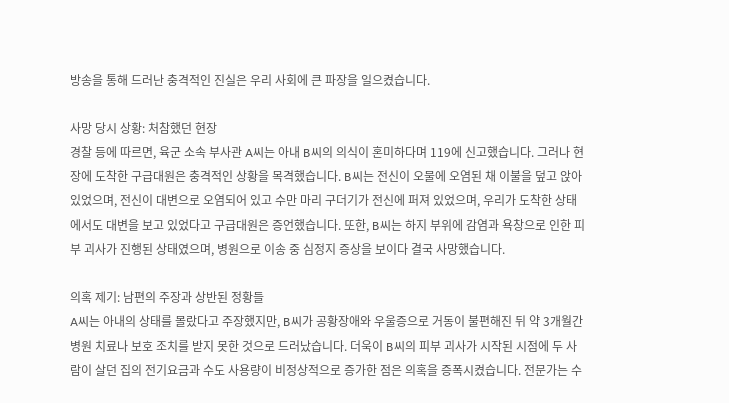방송을 통해 드러난 충격적인 진실은 우리 사회에 큰 파장을 일으켰습니다.

사망 당시 상황: 처참했던 현장
경찰 등에 따르면, 육군 소속 부사관 A씨는 아내 B씨의 의식이 혼미하다며 119에 신고했습니다. 그러나 현장에 도착한 구급대원은 충격적인 상황을 목격했습니다. B씨는 전신이 오물에 오염된 채 이불을 덮고 앉아 있었으며, 전신이 대변으로 오염되어 있고 수만 마리 구더기가 전신에 퍼져 있었으며, 우리가 도착한 상태에서도 대변을 보고 있었다고 구급대원은 증언했습니다. 또한, B씨는 하지 부위에 감염과 욕창으로 인한 피부 괴사가 진행된 상태였으며, 병원으로 이송 중 심정지 증상을 보이다 결국 사망했습니다.

의혹 제기: 남편의 주장과 상반된 정황들
A씨는 아내의 상태를 몰랐다고 주장했지만, B씨가 공황장애와 우울증으로 거동이 불편해진 뒤 약 3개월간 병원 치료나 보호 조치를 받지 못한 것으로 드러났습니다. 더욱이 B씨의 피부 괴사가 시작된 시점에 두 사람이 살던 집의 전기요금과 수도 사용량이 비정상적으로 증가한 점은 의혹을 증폭시켰습니다. 전문가는 수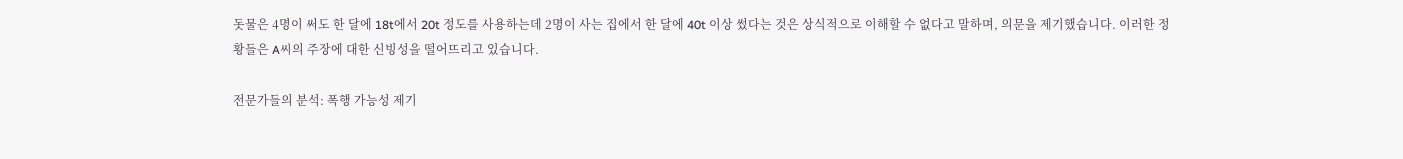돗물은 4명이 써도 한 달에 18t에서 20t 정도를 사용하는데 2명이 사는 집에서 한 달에 40t 이상 썼다는 것은 상식적으로 이해할 수 없다고 말하며, 의문을 제기했습니다. 이러한 정황들은 A씨의 주장에 대한 신빙성을 떨어뜨리고 있습니다.

전문가들의 분석: 폭행 가능성 제기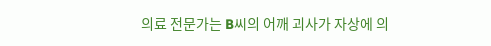의료 전문가는 B씨의 어깨 괴사가 자상에 의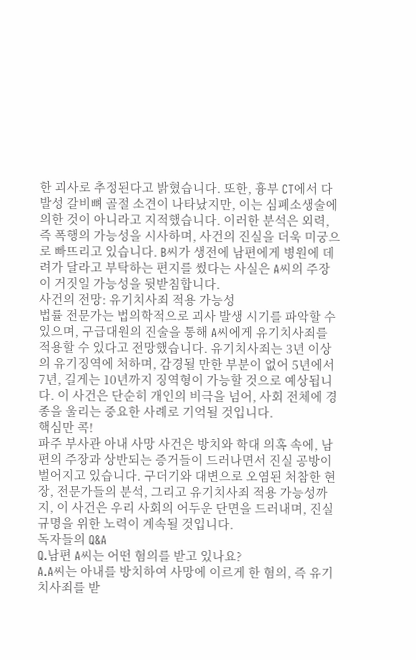한 괴사로 추정된다고 밝혔습니다. 또한, 흉부 CT에서 다발성 갈비뼈 골절 소견이 나타났지만, 이는 심폐소생술에 의한 것이 아니라고 지적했습니다. 이러한 분석은 외력, 즉 폭행의 가능성을 시사하며, 사건의 진실을 더욱 미궁으로 빠뜨리고 있습니다. B씨가 생전에 남편에게 병원에 데려가 달라고 부탁하는 편지를 썼다는 사실은 A씨의 주장이 거짓일 가능성을 뒷받침합니다.
사건의 전망: 유기치사죄 적용 가능성
법률 전문가는 법의학적으로 괴사 발생 시기를 파악할 수 있으며, 구급대원의 진술을 통해 A씨에게 유기치사죄를 적용할 수 있다고 전망했습니다. 유기치사죄는 3년 이상의 유기징역에 처하며, 감경될 만한 부분이 없어 5년에서 7년, 길게는 10년까지 징역형이 가능할 것으로 예상됩니다. 이 사건은 단순히 개인의 비극을 넘어, 사회 전체에 경종을 울리는 중요한 사례로 기억될 것입니다.
핵심만 콕!
파주 부사관 아내 사망 사건은 방치와 학대 의혹 속에, 남편의 주장과 상반되는 증거들이 드러나면서 진실 공방이 벌어지고 있습니다. 구더기와 대변으로 오염된 처참한 현장, 전문가들의 분석, 그리고 유기치사죄 적용 가능성까지, 이 사건은 우리 사회의 어두운 단면을 드러내며, 진실 규명을 위한 노력이 계속될 것입니다.
독자들의 Q&A
Q.남편 A씨는 어떤 혐의를 받고 있나요?
A.A씨는 아내를 방치하여 사망에 이르게 한 혐의, 즉 유기치사죄를 받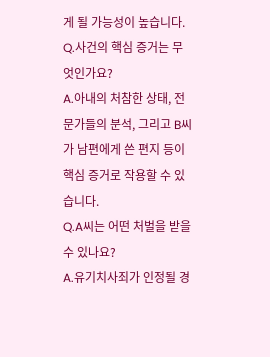게 될 가능성이 높습니다.
Q.사건의 핵심 증거는 무엇인가요?
A.아내의 처참한 상태, 전문가들의 분석, 그리고 B씨가 남편에게 쓴 편지 등이 핵심 증거로 작용할 수 있습니다.
Q.A씨는 어떤 처벌을 받을 수 있나요?
A.유기치사죄가 인정될 경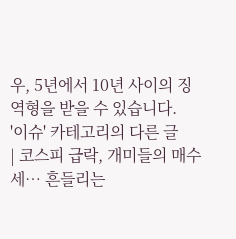우, 5년에서 10년 사이의 징역형을 받을 수 있습니다.
'이슈' 카테고리의 다른 글
| 코스피 급락, 개미들의 매수세… 흔들리는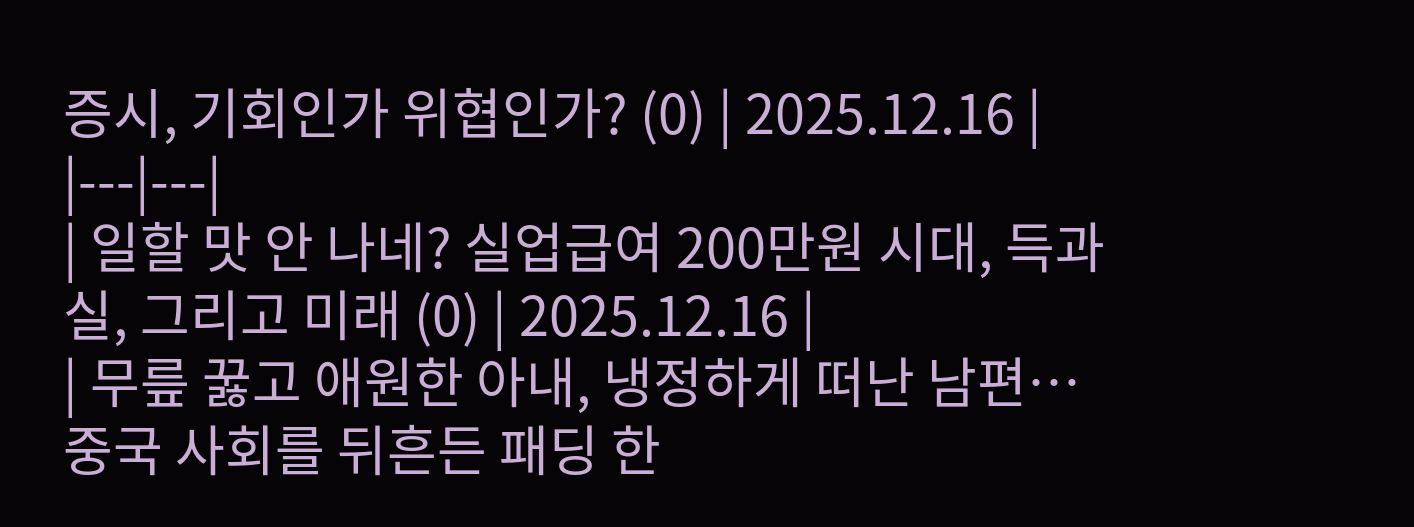증시, 기회인가 위협인가? (0) | 2025.12.16 |
|---|---|
| 일할 맛 안 나네? 실업급여 200만원 시대, 득과 실, 그리고 미래 (0) | 2025.12.16 |
| 무릎 꿇고 애원한 아내, 냉정하게 떠난 남편… 중국 사회를 뒤흔든 패딩 한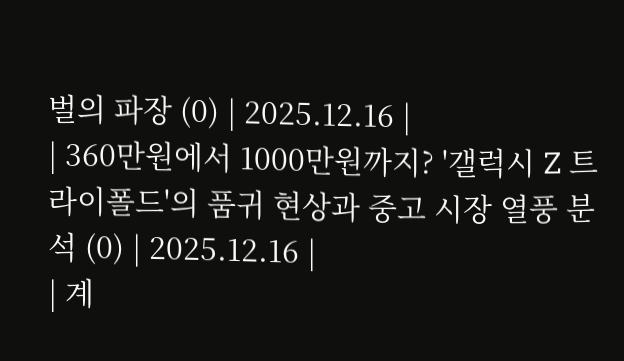벌의 파장 (0) | 2025.12.16 |
| 360만원에서 1000만원까지? '갤럭시 Z 트라이폴드'의 품귀 현상과 중고 시장 열풍 분석 (0) | 2025.12.16 |
| 계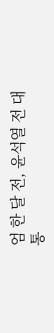엄 한 달 전, 윤석열 전 대통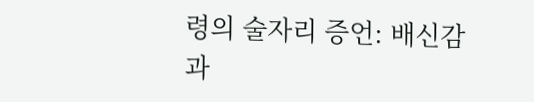령의 술자리 증언: 배신감과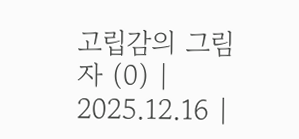고립감의 그림자 (0) | 2025.12.16 |